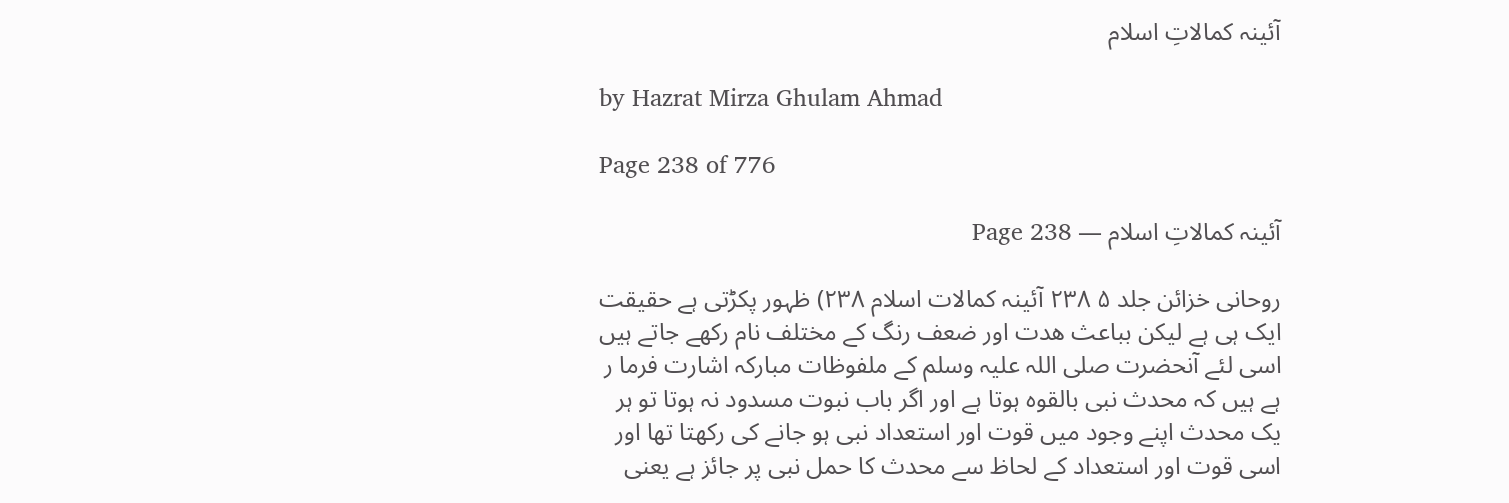آئینہ کمالاتِ اسلام

by Hazrat Mirza Ghulam Ahmad

Page 238 of 776

آئینہ کمالاتِ اسلام — Page 238

روحانی خزائن جلد ۵ ۲۳۸ آئینہ کمالات اسلام ۲۳۸) ظہور پکڑتی ہے حقیقت ایک ہی ہے لیکن بباعث هدت اور ضعف رنگ کے مختلف نام رکھے جاتے ہیں اسی لئے آنحضرت صلی اللہ علیہ وسلم کے ملفوظات مبارکہ اشارت فرما ر ہے ہیں کہ محدث نبی بالقوہ ہوتا ہے اور اگر باب نبوت مسدود نہ ہوتا تو ہر یک محدث اپنے وجود میں قوت اور استعداد نبی ہو جانے کی رکھتا تھا اور اسی قوت اور استعداد کے لحاظ سے محدث کا حمل نبی پر جائز ہے یعنی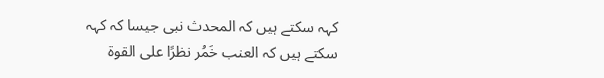کہہ سکتے ہیں کہ المحدث نبی جیسا کہ کہہ سکتے ہیں کہ العنب خَمُر نظرًا على القوة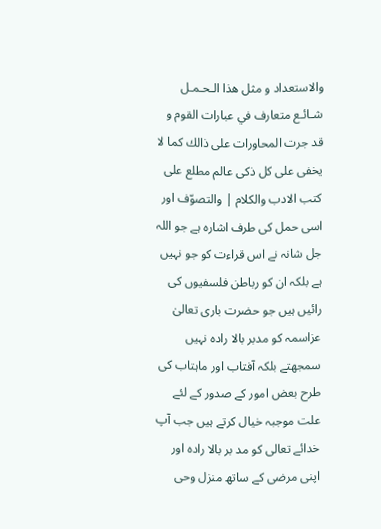والاستعداد و مثل هذا الـحـمـل شـائـع متعارف في عبارات القوم و قد جرت المحاورات على ذالك كما لا يخفى على كل ذكى عالم مطلع على كتب الادب والكلام | والتصوّف اور اسی حمل کی طرف اشارہ ہے جو اللہ جل شانہ نے اس قراءت کو جو نہیں ہے بلکہ ان کو رباطن فلسفیوں کی رائیں ہیں جو حضرت باری تعالیٰ عزاسمہ کو مدبر بالا رادہ نہیں سمجھتے بلکہ آفتاب اور ماہتاب کی طرح بعض امور کے صدور کے لئے علت موجبہ خیال کرتے ہیں جب آپ خدائے تعالی کو مد بر بالا رادہ اور اپنی مرضی کے ساتھ منزل وحی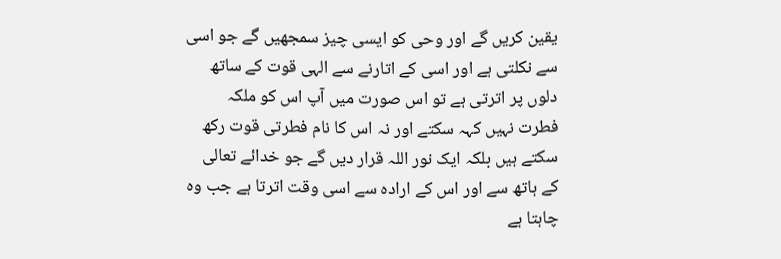یقین کریں گے اور وحی کو ایسی چیز سمجھیں گے جو اسی سے نکلتی ہے اور اسی کے اتارنے سے الہی قوت کے ساتھ دلوں پر اترتی ہے تو اس صورت میں آپ اس کو ملکہ فطرت نہیں کہہ سکتے اور نہ اس کا نام فطرتی قوت رکھ سکتے ہیں بلکہ ایک نور اللہ قرار دیں گے جو خدائے تعالی کے ہاتھ سے اور اس کے ارادہ سے اسی وقت اترتا ہے جب وہ چاہتا ہے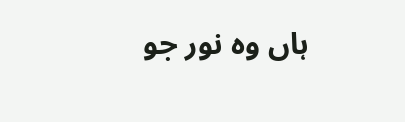ہاں وہ نور جو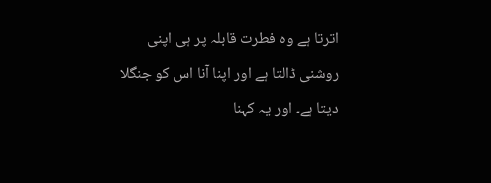اترتا ہے وہ فطرت قابلہ پر ہی اپنی روشنی ڈالتا ہے اور اپنا آنا اس کو جنگلا دیتا ہے۔ اور یہ کہنا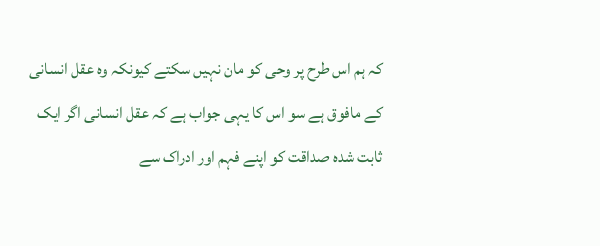کہ ہم اس طرح پر وحی کو مان نہیں سکتے کیونکہ وہ عقل انسانی کے مافوق ہے سو اس کا یہی جواب ہے کہ عقل انسانی اگر ایک ثابت شدہ صداقت کو اپنے فہم اور ادراک سے